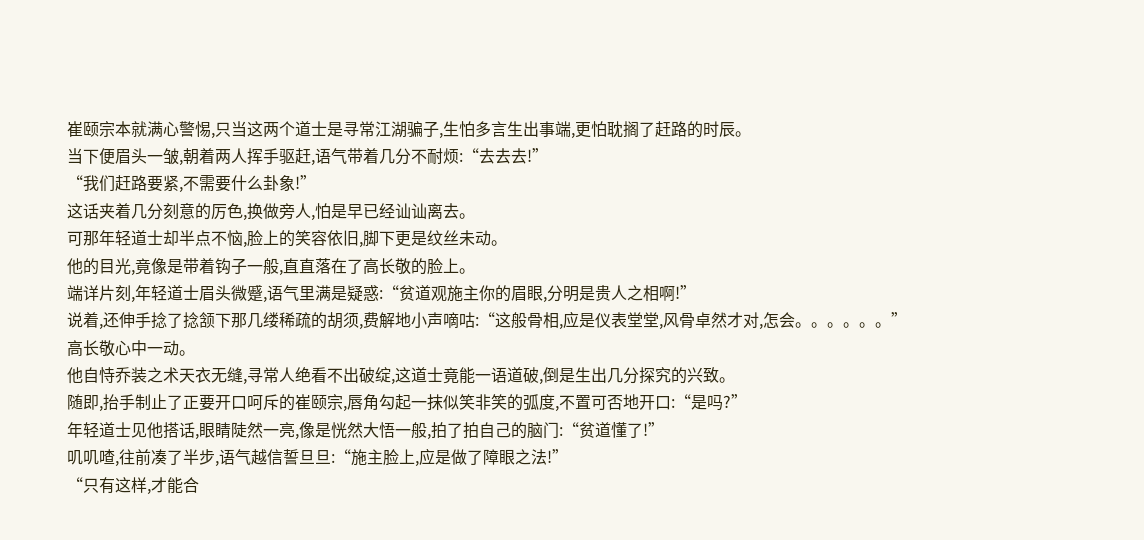崔颐宗本就满心警惕,只当这两个道士是寻常江湖骗子,生怕多言生出事端,更怕耽搁了赶路的时辰。
当下便眉头一皱,朝着两人挥手驱赶,语气带着几分不耐烦:“去去去!”
“我们赶路要紧,不需要什么卦象!”
这话夹着几分刻意的厉色,换做旁人,怕是早已经讪讪离去。
可那年轻道士却半点不恼,脸上的笑容依旧,脚下更是纹丝未动。
他的目光,竟像是带着钩子一般,直直落在了高长敬的脸上。
端详片刻,年轻道士眉头微蹙,语气里满是疑惑:“贫道观施主你的眉眼,分明是贵人之相啊!”
说着,还伸手捻了捻颔下那几缕稀疏的胡须,费解地小声嘀咕:“这般骨相,应是仪表堂堂,风骨卓然才对,怎会。。。。。。”
高长敬心中一动。
他自恃乔装之术天衣无缝,寻常人绝看不出破绽,这道士竟能一语道破,倒是生出几分探究的兴致。
随即,抬手制止了正要开口呵斥的崔颐宗,唇角勾起一抹似笑非笑的弧度,不置可否地开口:“是吗?”
年轻道士见他搭话,眼睛陡然一亮,像是恍然大悟一般,拍了拍自己的脑门:“贫道懂了!”
叽叽喳,往前凑了半步,语气越信誓旦旦:“施主脸上,应是做了障眼之法!”
“只有这样,才能合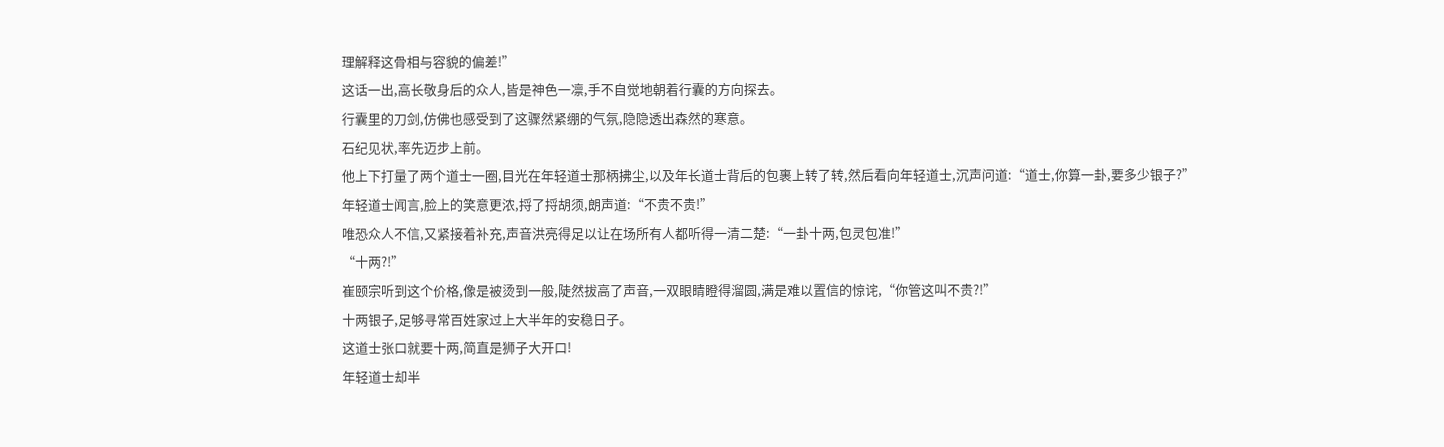理解释这骨相与容貌的偏差!”
这话一出,高长敬身后的众人,皆是神色一凛,手不自觉地朝着行囊的方向探去。
行囊里的刀剑,仿佛也感受到了这骤然紧绷的气氛,隐隐透出森然的寒意。
石纪见状,率先迈步上前。
他上下打量了两个道士一圈,目光在年轻道士那柄拂尘,以及年长道士背后的包裹上转了转,然后看向年轻道士,沉声问道:“道士,你算一卦,要多少银子?”
年轻道士闻言,脸上的笑意更浓,捋了捋胡须,朗声道:“不贵不贵!”
唯恐众人不信,又紧接着补充,声音洪亮得足以让在场所有人都听得一清二楚:“一卦十两,包灵包准!”
“十两?!”
崔颐宗听到这个价格,像是被烫到一般,陡然拔高了声音,一双眼睛瞪得溜圆,满是难以置信的惊诧,“你管这叫不贵?!”
十两银子,足够寻常百姓家过上大半年的安稳日子。
这道士张口就要十两,简直是狮子大开口!
年轻道士却半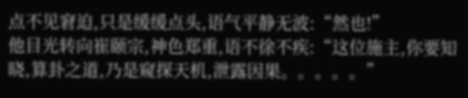点不见窘迫,只是缓缓点头,语气平静无波:“然也!”
他目光转向崔颐宗,神色郑重,语不徐不疾:“这位施主,你要知晓,算卦之道,乃是窥探天机,泄露因果。。。。。”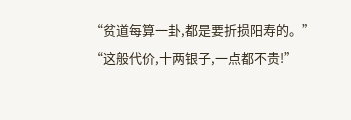“贫道每算一卦,都是要折损阳寿的。”
“这般代价,十两银子,一点都不贵!”